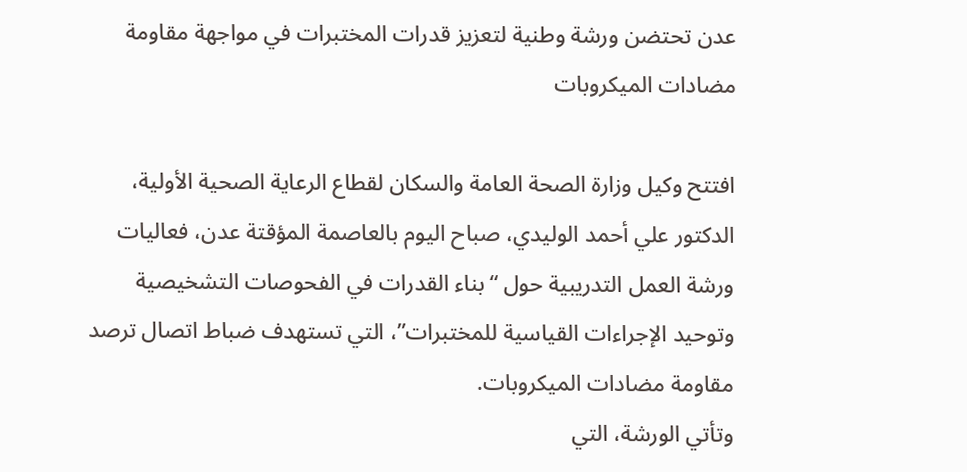عدن تحتضن ورشة وطنية لتعزيز قدرات المختبرات في مواجهة مقاومة مضادات الميكروبات

افتتح وكيل وزارة الصحة العامة والسكان لقطاع الرعاية الصحية الأولية، الدكتور علي أحمد الوليدي، صباح اليوم بالعاصمة المؤقتة عدن، فعاليات ورشة العمل التدريبية حول “بناء القدرات في الفحوصات التشخيصية وتوحيد الإجراءات القياسية للمختبرات”، التي تستهدف ضباط اتصال ترصد مقاومة مضادات الميكروبات.
وتأتي الورشة، التي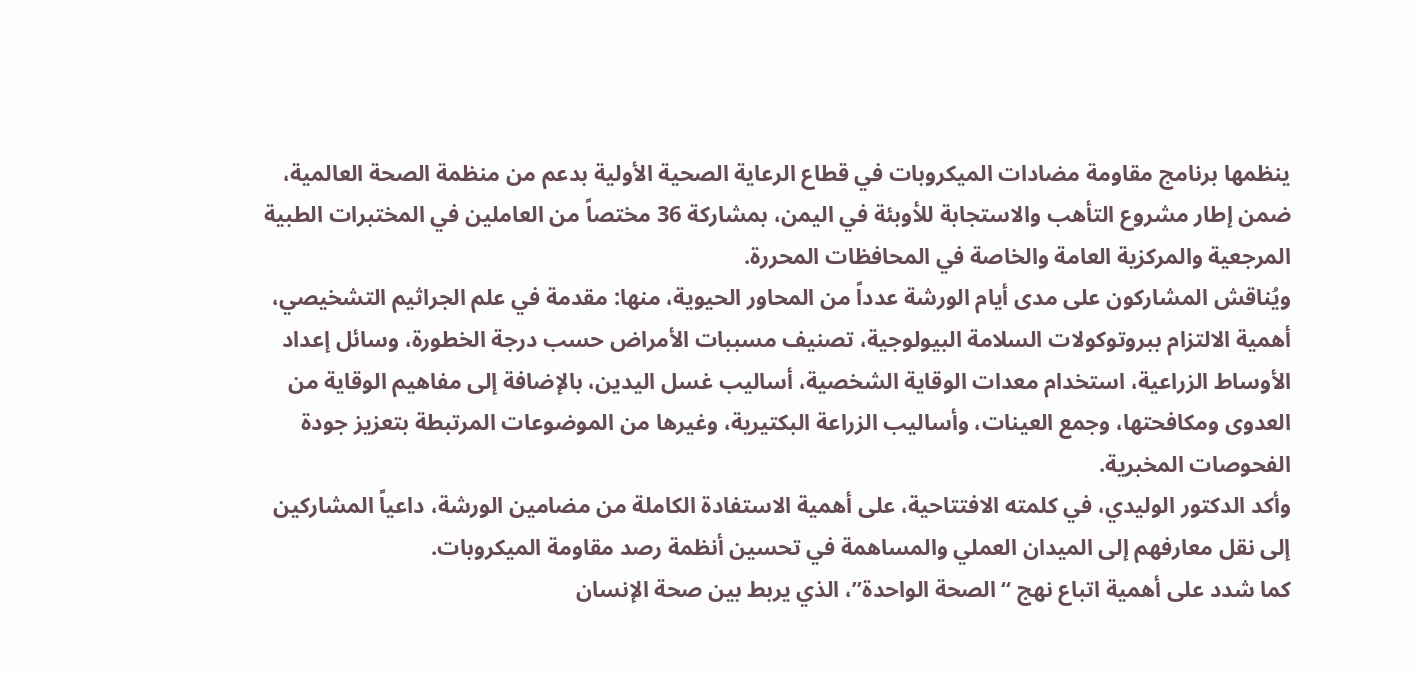ينظمها برنامج مقاومة مضادات الميكروبات في قطاع الرعاية الصحية الأولية بدعم من منظمة الصحة العالمية، ضمن إطار مشروع التأهب والاستجابة للأوبئة في اليمن، بمشاركة 36 مختصاً من العاملين في المختبرات الطبية المرجعية والمركزية العامة والخاصة في المحافظات المحررة.
ويُناقش المشاركون على مدى أيام الورشة عدداً من المحاور الحيوية، منها: مقدمة في علم الجراثيم التشخيصي، أهمية الالتزام ببروتوكولات السلامة البيولوجية، تصنيف مسببات الأمراض حسب درجة الخطورة، وسائل إعداد الأوساط الزراعية، استخدام معدات الوقاية الشخصية، أساليب غسل اليدين، بالإضافة إلى مفاهيم الوقاية من العدوى ومكافحتها، وجمع العينات، وأساليب الزراعة البكتيرية، وغيرها من الموضوعات المرتبطة بتعزيز جودة الفحوصات المخبرية.
وأكد الدكتور الوليدي، في كلمته الافتتاحية، على أهمية الاستفادة الكاملة من مضامين الورشة، داعياً المشاركين إلى نقل معارفهم إلى الميدان العملي والمساهمة في تحسين أنظمة رصد مقاومة الميكروبات.
كما شدد على أهمية اتباع نهج “الصحة الواحدة”، الذي يربط بين صحة الإنسان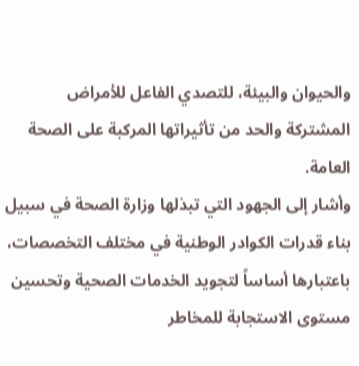والحيوان والبيئة، للتصدي الفاعل للأمراض المشتركة والحد من تأثيراتها المركبة على الصحة العامة.
وأشار إلى الجهود التي تبذلها وزارة الصحة في سبيل بناء قدرات الكوادر الوطنية في مختلف التخصصات، باعتبارها أساساً لتجويد الخدمات الصحية وتحسين مستوى الاستجابة للمخاطر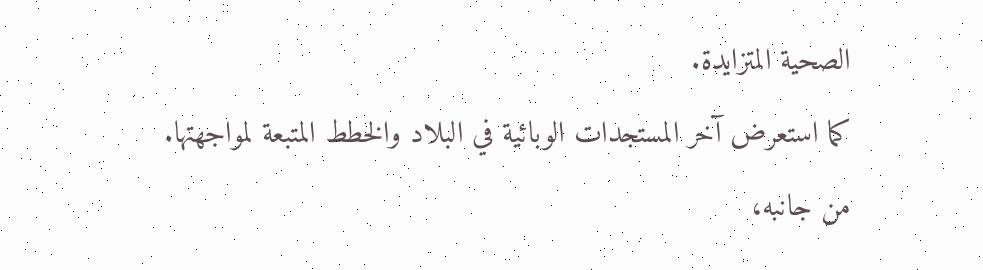الصحية المتزايدة.
كما استعرض آخر المستجدات الوبائية في البلاد والخطط المتبعة لمواجهتها.
من جانبه،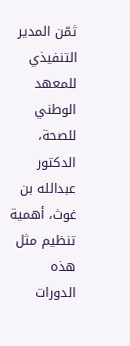ثمّن المدير التنفيذي للمعهد الوطني للصحة، الدكتور عبدالله بن غوث، أهمية تنظيم مثل هذه الدورات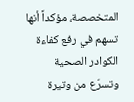المتخصصة، مؤكداً أنها تسهم في رفع كفاءة الكوادر الصحية وتسرّع من وتيرة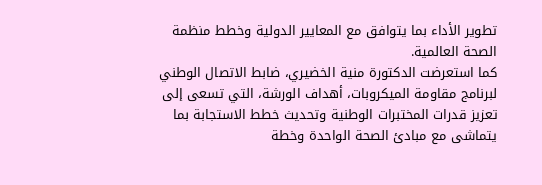تطوير الأداء بما يتوافق مع المعايير الدولية وخطط منظمة الصحة العالمية.
كما استعرضت الدكتورة منية الخضيري، ضابط الاتصال الوطني لبرنامج مقاومة الميكروبات، أهداف الورشة، التي تسعى إلى تعزيز قدرات المختبرات الوطنية وتحديث خطط الاستجابة بما يتماشى مع مبادئ الصحة الواحدة وخطة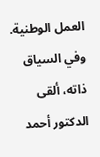العمل الوطنية.
وفي السياق ذاته، ألقى الدكتور أحمد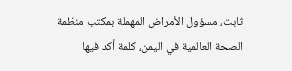ثابت، مسؤول الأمراض المهملة بمكتب منظمة الصحة العالمية في اليمن، كلمة أكد فيها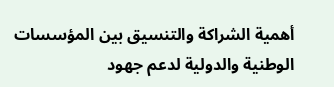أهمية الشراكة والتنسيق بين المؤسسات الوطنية والدولية لدعم جهود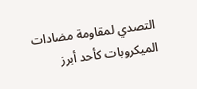التصدي لمقاومة مضادات الميكروبات كأحد أبرز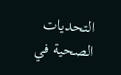التحديات الصحية في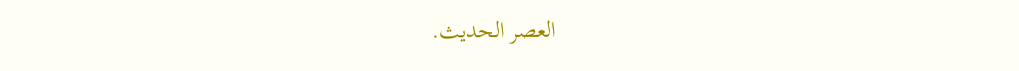العصر الحديث.